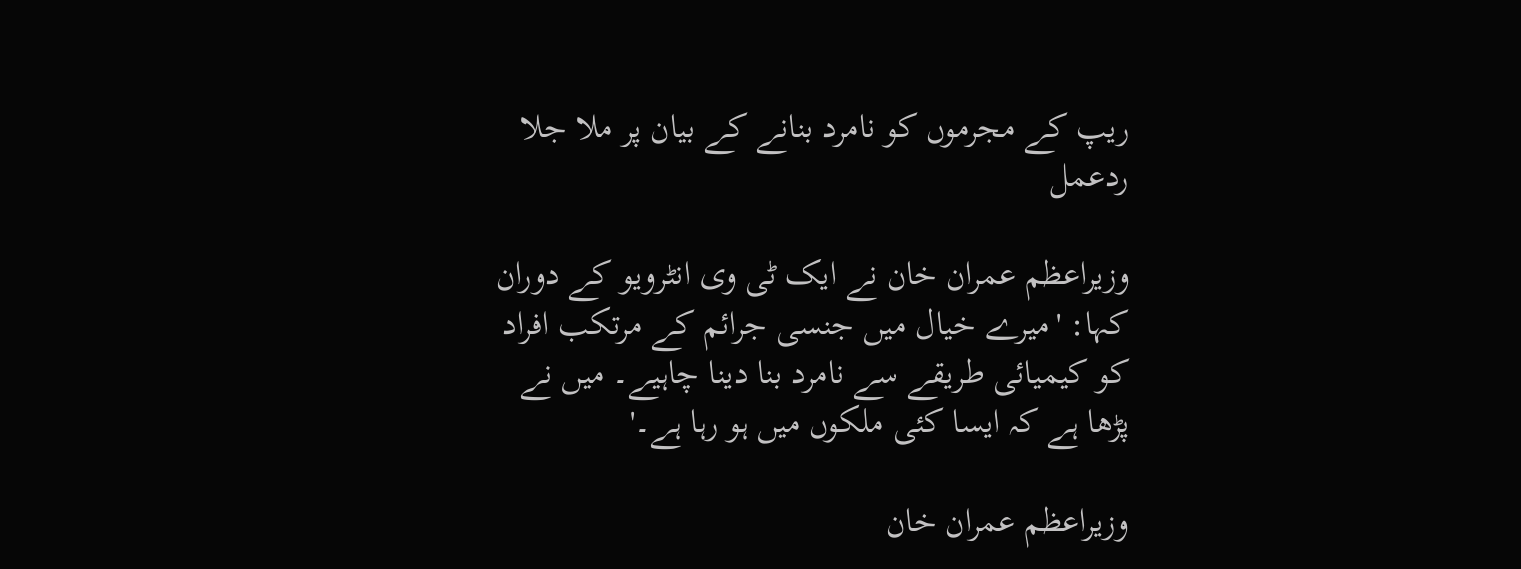ریپ کے مجرموں کو نامرد بنانے کے بیان پر ملا جلا ردعمل

وزیراعظم عمران خان نے ایک ٹی وی انٹرویو کے دوران کہا: 'میرے خیال میں جنسی جرائم کے مرتکب افراد کو کیمیائی طریقے سے نامرد بنا دینا چاہیے۔ میں نے پڑھا ہے کہ ایسا کئی ملکوں میں ہو رہا ہے۔'

وزیراعظم عمران خان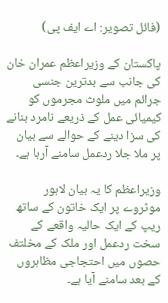(فائل تصویر: اے ایف پی)

پاکستان کے وزیراعظم عمران خان کی جانب سے بدترین جنسی جرائم میں ملوث مجرموں کو کیمیائی عمل کے ذریعے نامرد بنانے کی سزا دینے کے حوالے سے بیان پر ملا جلا ردعمل سامنے آرہا ہے۔

وزیراعظم کا یہ بیان لاہور موٹروے پر ایک خاتون کے ساتھ ریپ کے ایک حالیہ واقعے کے سخت ردعمل اور ملک کے مخلتف حصوں میں احتجاجی مظاہروں کے بعد سامنے آیا ہے۔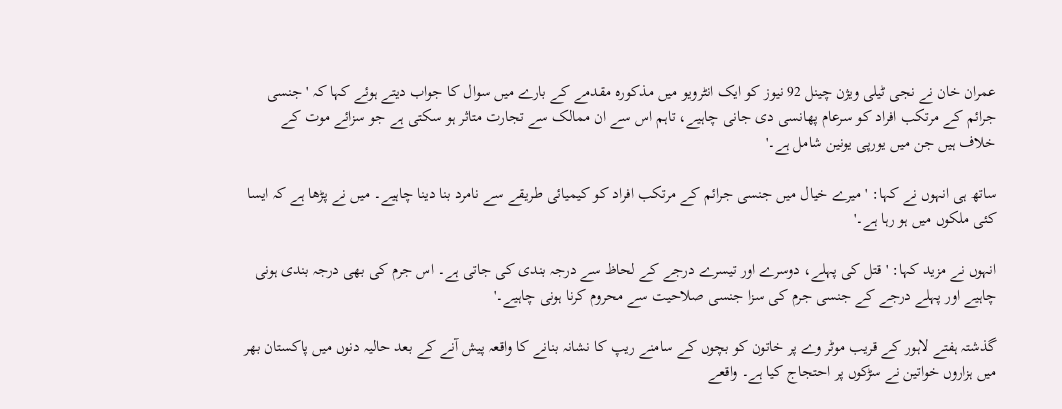عمران خان نے نجی ٹیلی ویژن چینل 92 نیوز کو ایک انٹرویو میں مذکورہ مقدمے کے بارے میں سوال کا جواب دیتے ہوئے کہا کہ 'جنسی جرائم کے مرتکب افراد کو سرعام پھانسی دی جانی چاہیے، تاہم اس سے ان ممالک سے تجارت متاثر ہو سکتی ہے جو سزائے موت کے خلاف ہیں جن میں یورپی یونین شامل ہے۔'

ساتھ ہی انہوں نے کہا: 'میرے خیال میں جنسی جرائم کے مرتکب افراد کو کیمیائی طریقے سے نامرد بنا دینا چاہیے۔ میں نے پڑھا ہے کہ ایسا کئی ملکوں میں ہو رہا ہے۔'

انہوں نے مزید کہا: 'قتل کی پہلے، دوسرے اور تیسرے درجے کے لحاظ سے درجہ بندی کی جاتی ہے۔ اس جرم کی بھی درجہ بندی ہونی چاہیے اور پہلے درجے کے جنسی جرم کی سزا جنسی صلاحیت سے محروم کرنا ہونی چاہیے۔'

گذشتہ ہفتے لاہور کے قریب موٹر وے پر خاتون کو بچوں کے سامنے ریپ کا نشانہ بنانے کا واقعہ پیش آنے کے بعد حالیہ دنوں میں پاکستان بھر میں ہزاروں خواتین نے سڑکوں پر احتجاج کیا ہے۔ واقعے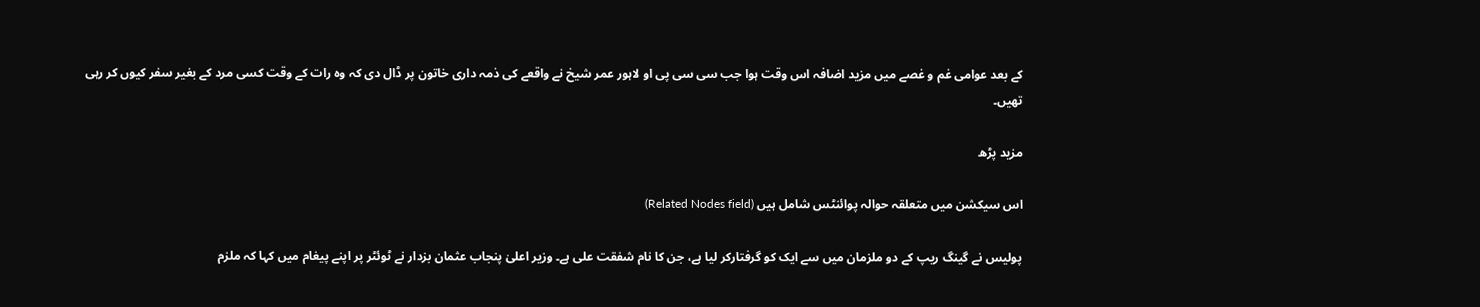کے بعد عوامی غم و غصے میں مزید اضافہ اس وقت ہوا جب سی سی پی او لاہور عمر شیخ نے واقعے کی ذمہ داری خاتون پر ڈال دی کہ وہ رات کے وقت کسی مرد کے بغیر سفر کیوں کر رہی تھیں۔

مزید پڑھ

اس سیکشن میں متعلقہ حوالہ پوائنٹس شامل ہیں (Related Nodes field)

پولیس نے گینگ ریپ کے دو ملزمان میں سے ایک کو گرفتارکر لیا ہے، جن کا نام شفقت علی ہے۔ وزیر اعلیٰ پنجاب عثمان بزدار نے ٹوئٹر پر اپنے پیغام میں کہا کہ ملزم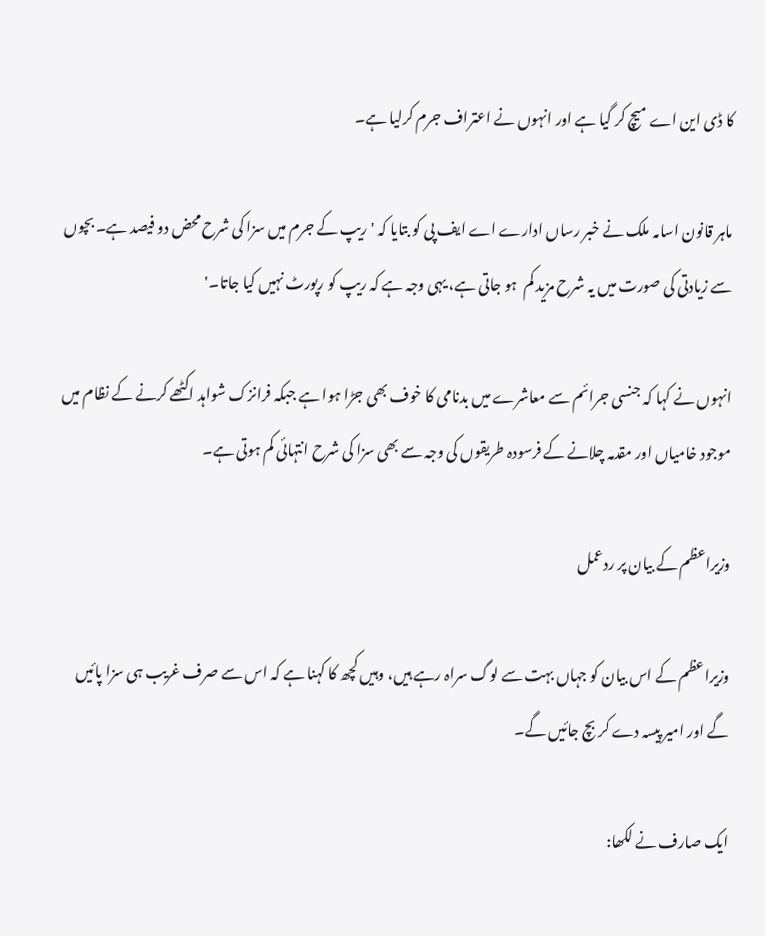کا ڈی این اے میچ کر گیا ہے اور انہوں نے اعتراف جرم کرلیا ہے۔

ماہر قانون اسامہ ملک نے خبر رساں ادارے اے ایف پی کو بتایا کہ 'ریپ کے جرم میں سزا کی شرح محض دو فیصد ہے۔ بچوں سے زیادتی کی صورت میں یہ شرح مزید کم  ہو جاتی ہے، یہی وجہ ہے کہ ریپ کو رپورٹ نہیں کیا جاتا۔'

انہوں نے کہا کہ جنسی جرائم سے معاشرے میں بدنامی کا خوف بھی جڑا ہوا ہے جبکہ فرانزک شواہد اکٹھے کرنے کے نظام میں موجود خامیاں اور مقدمہ چلانے کے فرسودہ طریقوں کی وجہ سے بھی سزا کی شرح انتہائی کم ہوتی ہے۔

وزیراعظم کے بیان پر ردعمل

وزیراعظم کے اس بیان کو جہاں بہت سے لوگ سراہ رہے ہیں، وہیں کچھ کا کہنا ہے کہ اس سے صرف غریب ہی سزا پائیں گے اور امیر پیسہ دے کر بچ جائیں گے۔

ایک صارف نے لکھا: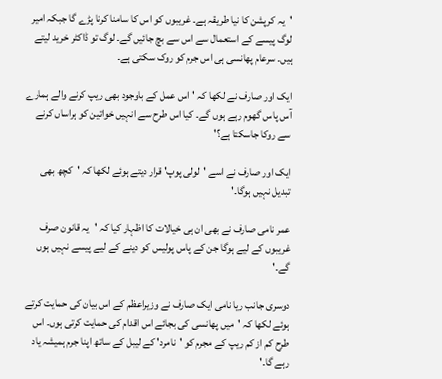'یہ کرپشن کا نیا طریقہ ہے۔ غریبوں کو اس کا سامنا کرنا پڑے گا جبکہ امیر لوگ پیسے کے استعمال سے اس سے بچ جائیں گے۔ لوگ تو ڈاکٹر خرید لیتے ہیں۔ سرعام پھانسی ہی اس جرم کو روک سکتی ہے۔

ایک اور صارف نے لکھا کہ 'اس عمل کے باوجود بھی ریپ کرنے والے ہمارے آس پاس گھوم رہے ہوں گے۔ کیا اس طرح سے انہیں خواتین کو ہراساں کرنے سے روکا جاسکتا ہے؟'

ایک اور صارف نے اسے 'لولی پوپ' قرار دیتے ہوئے لکھا کہ 'کچھ بھی تبدیل نہیں ہوگا۔'

عمر نامی صارف نے بھی ان ہی خیالات کا اظہار کیا کہ 'یہ قانون صرف غریبوں کے لیے ہوگا جن کے پاس پولیس کو دینے کے لیے پیسے نہیں ہوں گے۔'

دوسری جانب ریا نامی ایک صارف نے وزیراعظم کے اس بیان کی حمایت کرتے ہوئے لکھا کہ 'میں پھانسی کی بجائے اس اقدام کی حمایت کرتی ہوں۔ اس طرح کم از کم ریپ کے مجرم کو 'نامرد' کے لیبل کے ساتھ اپنا جرم ہمیشہ یاد رہے گا۔'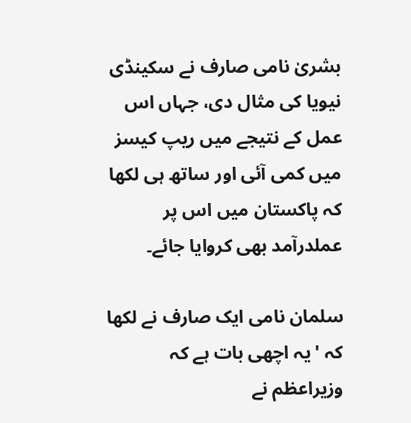بشریٰ نامی صارف نے سکینڈی نیویا کی مثال دی، جہاں اس عمل کے نتیجے میں ریپ کیسز میں کمی آئی اور ساتھ ہی لکھا کہ پاکستان میں اس پر عملدرآمد بھی کروایا جائے۔

سلمان نامی ایک صارف نے لکھا کہ 'یہ اچھی بات ہے کہ وزیراعظم نے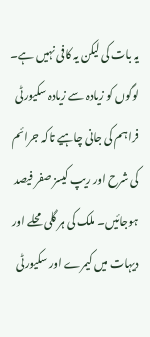یہ بات کی لیکن یہ کافی نہیں ہے۔ لوگوں کو زیادہ سے زیادہ سکیورٹی فراہم کی جانی چاہیے تاکہ جرائم کی شرح اور ریپ کیسز صفر فیصد ہوجائیں۔ ملک کی ہر گلی محلے اور دیہات میں کیمرے اور سکیورٹی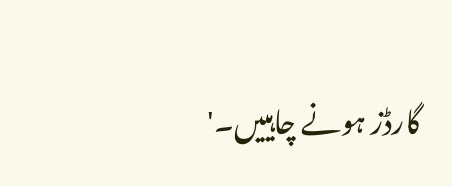گارڈز ہونے چاہییں۔'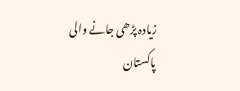زیادہ پڑھی جانے والی پاکستان